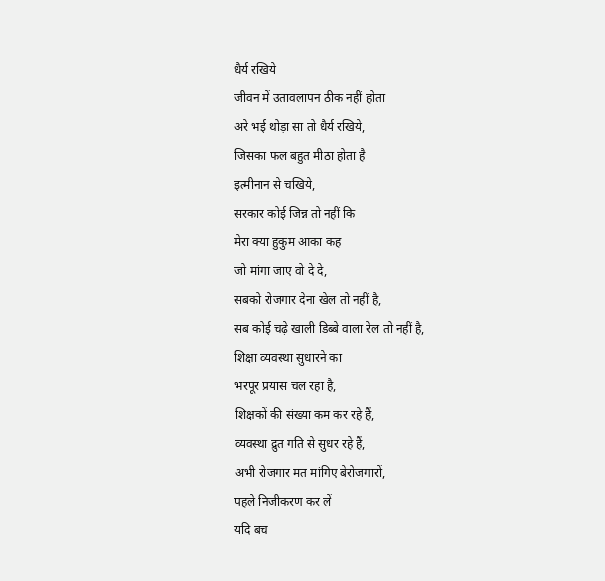धैर्य रखिये
जीवन में उतावलापन ठीक नहीं होता
अरे भई थोड़ा सा तो धैर्य रखिये,
जिसका फल बहुत मीठा होता है
इत्मीनान से चखिये,
सरकार कोई जिन्न तो नहीं कि
मेरा क्या हुकुम आका कह
जो मांगा जाए वो दे दे,
सबको रोजगार देना खेल तो नहीं है,
सब कोई चढ़े खाली डिब्बे वाला रेल तो नहीं है,
शिक्षा व्यवस्था सुधारने का
भरपूर प्रयास चल रहा है,
शिक्षकों की संख्या कम कर रहे हैं,
व्यवस्था द्रुत गति से सुधर रहे हैं,
अभी रोजगार मत मांगिए बेरोजगारों,
पहले निजीकरण कर लें
यदि बच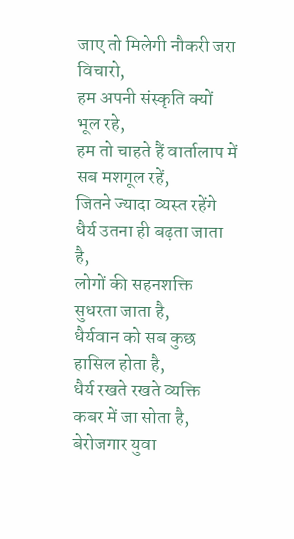जाए तो मिलेगी नौकरी जरा विचारो,
हम अपनी संस्कृति क्यों भूल रहे,
हम तो चाहते हैं वार्तालाप में सब मशगूल रहें,
जितने ज्यादा व्यस्त रहेंगे
धैर्य उतना ही बढ़ता जाता है,
लोगों की सहनशक्ति सुधरता जाता है,
धैर्यवान को सब कुछ हासिल होता है,
धैर्य रखते रखते व्यक्ति कबर में जा सोता है,
बेरोजगार युवा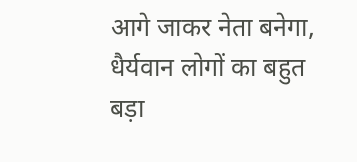आगे जाकर नेता बनेगा,
धैर्यवान लोगों का बहुत बड़ा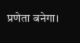प्रणेता बनेगा।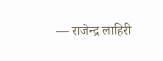— राजेन्द्र लाहिरी